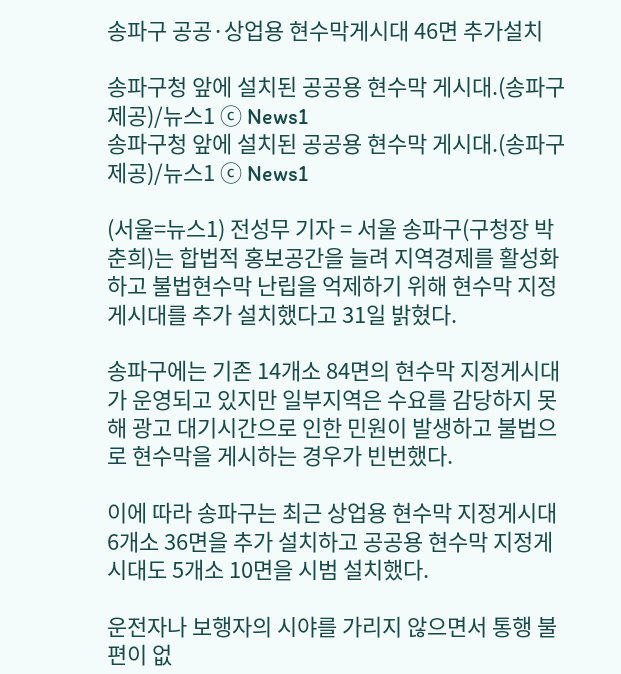송파구 공공·상업용 현수막게시대 46면 추가설치

송파구청 앞에 설치된 공공용 현수막 게시대.(송파구 제공)/뉴스1 ⓒ News1
송파구청 앞에 설치된 공공용 현수막 게시대.(송파구 제공)/뉴스1 ⓒ News1

(서울=뉴스1) 전성무 기자 = 서울 송파구(구청장 박춘희)는 합법적 홍보공간을 늘려 지역경제를 활성화하고 불법현수막 난립을 억제하기 위해 현수막 지정게시대를 추가 설치했다고 31일 밝혔다.

송파구에는 기존 14개소 84면의 현수막 지정게시대가 운영되고 있지만 일부지역은 수요를 감당하지 못해 광고 대기시간으로 인한 민원이 발생하고 불법으로 현수막을 게시하는 경우가 빈번했다.

이에 따라 송파구는 최근 상업용 현수막 지정게시대 6개소 36면을 추가 설치하고 공공용 현수막 지정게시대도 5개소 10면을 시범 설치했다.

운전자나 보행자의 시야를 가리지 않으면서 통행 불편이 없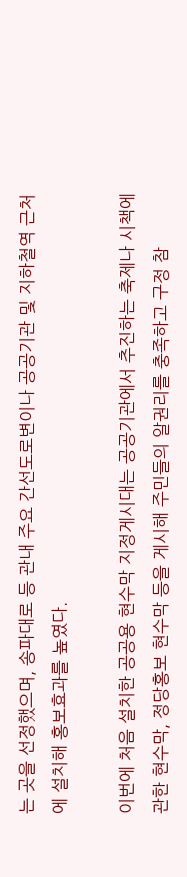는 곳을 선정했으며, 송파대로 등 관내 주요 간선도로변이나 공공기관 및 지하철역 근처에 설치해 홍보효과를 높였다.

이번에 처음 설치한 공공용 현수막 지정게시대는 공공기관에서 추진하는 축제나 시책에 관한 현수막, 정당홍보 현수막 등을 게시해 주민들의 알권리를 충족하고 구정 참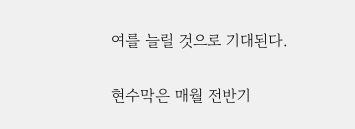여를 늘릴 것으로 기대된다.

현수막은 매월 전반기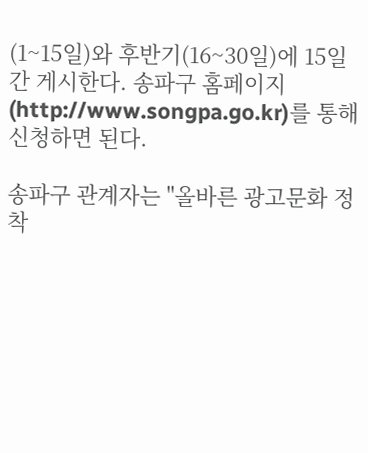(1~15일)와 후반기(16~30일)에 15일간 게시한다. 송파구 홈페이지(http://www.songpa.go.kr)를 통해 신청하면 된다.

송파구 관계자는 "올바른 광고문화 정착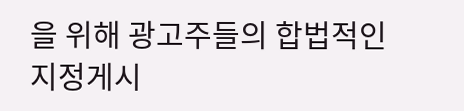을 위해 광고주들의 합법적인 지정게시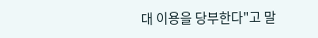대 이용을 당부한다"고 말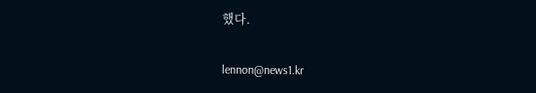했다.

lennon@news1.kr